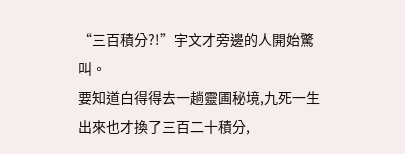“三百積分?!”宇文才旁邊的人開始驚叫。
要知道白得得去一趟靈圃秘境,九死一生出來也才換了三百二十積分,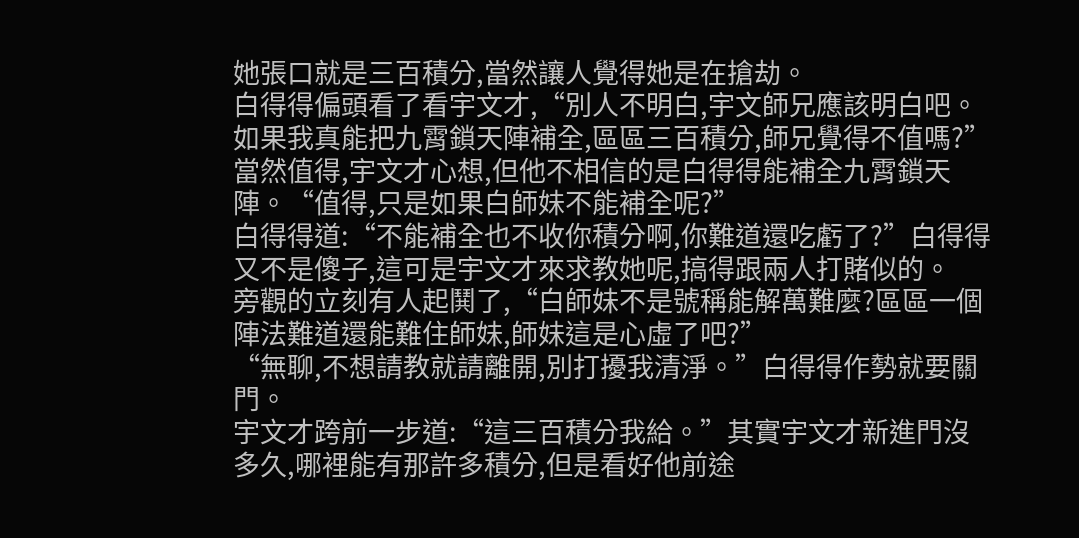她張口就是三百積分,當然讓人覺得她是在搶劫。
白得得偏頭看了看宇文才,“別人不明白,宇文師兄應該明白吧。如果我真能把九霄鎖天陣補全,區區三百積分,師兄覺得不值嗎?”
當然值得,宇文才心想,但他不相信的是白得得能補全九霄鎖天陣。“值得,只是如果白師妹不能補全呢?”
白得得道:“不能補全也不收你積分啊,你難道還吃虧了?”白得得又不是傻子,這可是宇文才來求教她呢,搞得跟兩人打賭似的。
旁觀的立刻有人起鬨了,“白師妹不是號稱能解萬難麼?區區一個陣法難道還能難住師妹,師妹這是心虛了吧?”
“無聊,不想請教就請離開,別打擾我清淨。”白得得作勢就要關門。
宇文才跨前一步道:“這三百積分我給。”其實宇文才新進門沒多久,哪裡能有那許多積分,但是看好他前途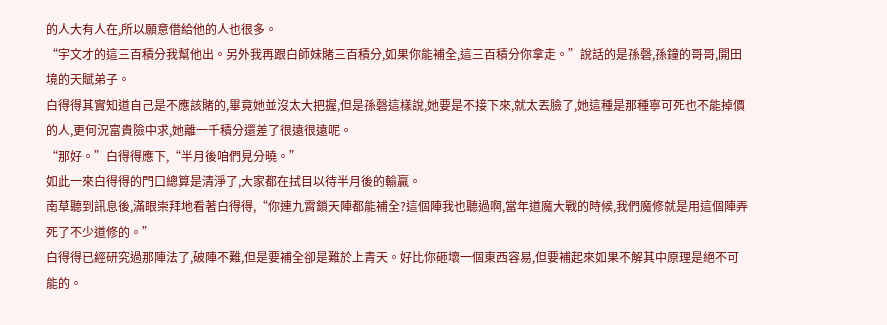的人大有人在,所以願意借給他的人也很多。
“宇文才的這三百積分我幫他出。另外我再跟白師妹賭三百積分,如果你能補全,這三百積分你拿走。”說話的是孫磬,孫鐘的哥哥,開田境的天賦弟子。
白得得其實知道自己是不應該賭的,畢竟她並沒太大把握,但是孫磬這樣說,她要是不接下來,就太丟臉了,她這種是那種寧可死也不能掉價的人,更何況富貴險中求,她離一千積分還差了很遠很遠呢。
“那好。”白得得應下,“半月後咱們見分曉。”
如此一來白得得的門口總算是清淨了,大家都在拭目以待半月後的輸贏。
南草聽到訊息後,滿眼崇拜地看著白得得,“你連九霄鎖天陣都能補全?這個陣我也聽過啊,當年道魔大戰的時候,我們魔修就是用這個陣弄死了不少道修的。”
白得得已經研究過那陣法了,破陣不難,但是要補全卻是難於上青天。好比你砸壞一個東西容易,但要補起來如果不解其中原理是絕不可能的。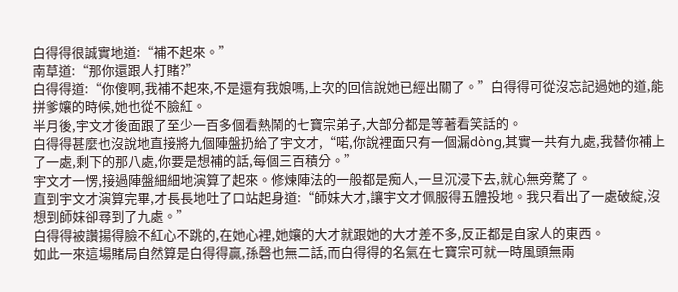白得得很誠實地道:“補不起來。”
南草道:“那你還跟人打賭?”
白得得道:“你傻啊,我補不起來,不是還有我娘嗎,上次的回信說她已經出關了。”白得得可從沒忘記過她的道,能拼爹孃的時候,她也從不臉紅。
半月後,宇文才後面跟了至少一百多個看熱鬧的七寶宗弟子,大部分都是等著看笑話的。
白得得甚麼也沒說地直接將九個陣盤扔給了宇文才,“喏,你說裡面只有一個漏dòng,其實一共有九處,我替你補上了一處,剩下的那八處,你要是想補的話,每個三百積分。”
宇文才一愣,接過陣盤細細地演算了起來。修煉陣法的一般都是痴人,一旦沉浸下去,就心無旁騖了。
直到宇文才演算完畢,才長長地吐了口站起身道:“師妹大才,讓宇文才佩服得五體投地。我只看出了一處破綻,沒想到師妹卻尋到了九處。”
白得得被讚揚得臉不紅心不跳的,在她心裡,她孃的大才就跟她的大才差不多,反正都是自家人的東西。
如此一來這場賭局自然算是白得得贏,孫磬也無二話,而白得得的名氣在七寶宗可就一時風頭無兩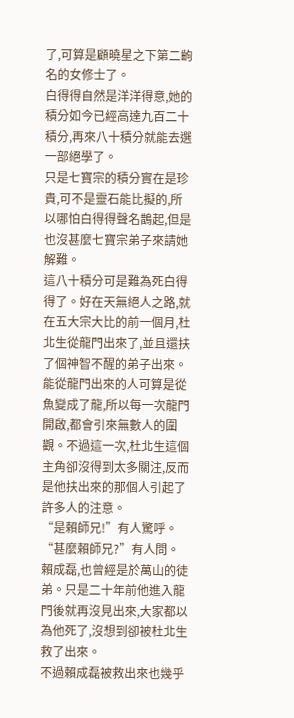了,可算是顧曉星之下第二齣名的女修士了。
白得得自然是洋洋得意,她的積分如今已經高達九百二十積分,再來八十積分就能去選一部絕學了。
只是七寶宗的積分實在是珍貴,可不是靈石能比擬的,所以哪怕白得得聲名鵲起,但是也沒甚麼七寶宗弟子來請她解難。
這八十積分可是難為死白得得了。好在天無絕人之路,就在五大宗大比的前一個月,杜北生從龍門出來了,並且還扶了個神智不醒的弟子出來。
能從龍門出來的人可算是從魚變成了龍,所以每一次龍門開啟,都會引來無數人的圍觀。不過這一次,杜北生這個主角卻沒得到太多關注,反而是他扶出來的那個人引起了許多人的注意。
“是賴師兄!”有人驚呼。
“甚麼賴師兄?”有人問。
賴成磊,也曾經是於萬山的徒弟。只是二十年前他進入龍門後就再沒見出來,大家都以為他死了,沒想到卻被杜北生救了出來。
不過賴成磊被救出來也幾乎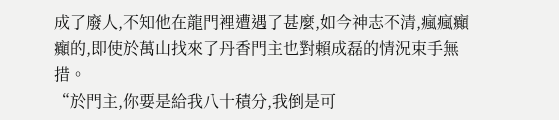成了廢人,不知他在龍門裡遭遇了甚麼,如今神志不清,瘋瘋癲癲的,即使於萬山找來了丹香門主也對賴成磊的情況束手無措。
“於門主,你要是給我八十積分,我倒是可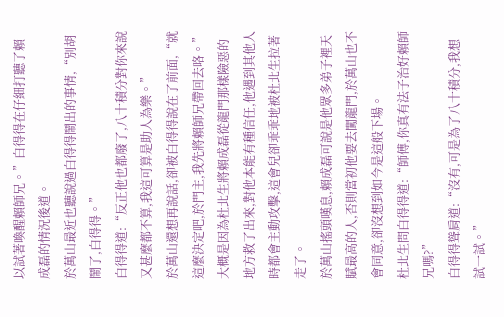以試著喚醒賴師兄。”白得得在仔細打聽了賴成磊的情況後道。
於萬山最近也聽說過白得得鬧出的事情,“別胡鬧了,白得得。”
白得得道:“反正他也都廢了,八十積分對你來說又甚麼都不算,我這可算是助人為樂。”
於萬山還想再說話,卻被白得得說在了前面,“就這麼決定吧,於門主,我先將賴師兄帶回去咯。”
大概是因為杜北生將賴成磊從龍門那樣險惡的地方救了出來,對他本能有種信任,他遇到其他人時都會主動攻擊,這會兒卻乖乖地被杜北生拉著走了。
於萬山搖頭嘆息,賴成磊可說是他眾多弟子裡天賦最高的人,否則當初他要去闖龍門,於萬山也不會同意,卻沒想到如今是這般下場。
杜北生問白得得道:“師傅,你真有法子治好賴師兄嗎?”
白得得聳肩道:“沒有,可是為了八十積分,我想試一試。”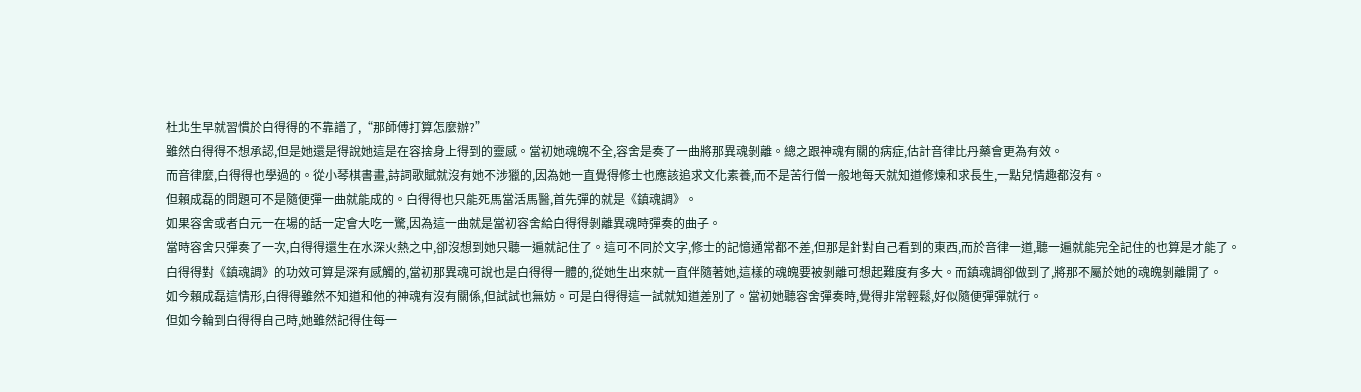杜北生早就習慣於白得得的不靠譜了,“那師傅打算怎麼辦?”
雖然白得得不想承認,但是她還是得說她這是在容捨身上得到的靈感。當初她魂魄不全,容舍是奏了一曲將那異魂剝離。總之跟神魂有關的病症,估計音律比丹藥會更為有效。
而音律麼,白得得也學過的。從小琴棋書畫,詩詞歌賦就沒有她不涉獵的,因為她一直覺得修士也應該追求文化素養,而不是苦行僧一般地每天就知道修煉和求長生,一點兒情趣都沒有。
但賴成磊的問題可不是隨便彈一曲就能成的。白得得也只能死馬當活馬醫,首先彈的就是《鎮魂調》。
如果容舍或者白元一在場的話一定會大吃一驚,因為這一曲就是當初容舍給白得得剝離異魂時彈奏的曲子。
當時容舍只彈奏了一次,白得得還生在水深火熱之中,卻沒想到她只聽一遍就記住了。這可不同於文字,修士的記憶通常都不差,但那是針對自己看到的東西,而於音律一道,聽一遍就能完全記住的也算是才能了。
白得得對《鎮魂調》的功效可算是深有感觸的,當初那異魂可說也是白得得一體的,從她生出來就一直伴隨著她,這樣的魂魄要被剝離可想起難度有多大。而鎮魂調卻做到了,將那不屬於她的魂魄剝離開了。
如今賴成磊這情形,白得得雖然不知道和他的神魂有沒有關係,但試試也無妨。可是白得得這一試就知道差別了。當初她聽容舍彈奏時,覺得非常輕鬆,好似隨便彈彈就行。
但如今輪到白得得自己時,她雖然記得住每一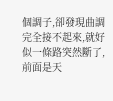個調子,卻發現曲調完全接不起來,就好似一條路突然斷了,前面是天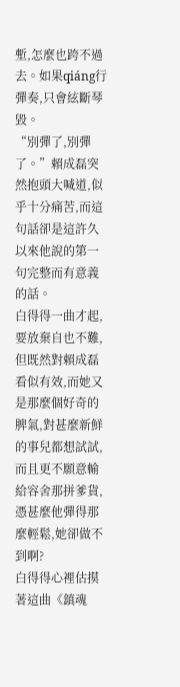塹,怎麼也跨不過去。如果qiáng行彈奏,只會絃斷琴毀。
“別彈了,別彈了。”賴成磊突然抱頭大喊道,似乎十分痛苦,而這句話卻是這許久以來他說的第一句完整而有意義的話。
白得得一曲才起,要放棄自也不難,但既然對賴成磊看似有效,而她又是那麼個好奇的脾氣,對甚麼新鮮的事兒都想試試,而且更不願意輸給容舍那拼爹貨,憑甚麼他彈得那麼輕鬆,她卻做不到啊?
白得得心裡估摸著這曲《鎮魂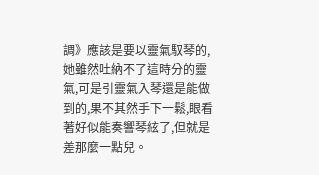調》應該是要以靈氣馭琴的,她雖然吐納不了這時分的靈氣,可是引靈氣入琴還是能做到的,果不其然手下一鬆,眼看著好似能奏響琴絃了,但就是差那麼一點兒。